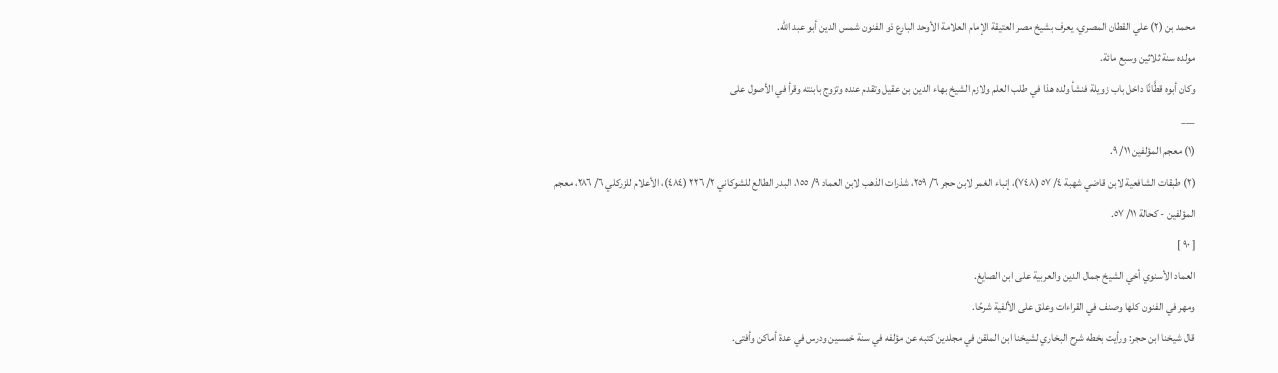محمد بن (٢) علي القطان المصري، يعرف بشيخ مصر العتيقة الإمام العلامة الأوحد البارع ذو الفنون شمس الدين أبو عبد الله.
مولده سنة ثلاثين وسبع مائة.
وكان أبوه قطَّانًا داخل باب زويلة فنشأ ولده هذا في طلب العلم ولازم الشيخ بهاء الدين بن عقيل وتقدم عنده وتزوج بابنته وقرأ في الأصول على
___
(١) معجم المؤلفين ١١/ ٩.
(٢) طبقات الشافعية لابن قاضي شهبة ٤/ ٥٧ (٧٤٨)، إنباء الغمر لابن حجر ٦/ ٢٥٩، شذرات الذهب لابن العماد ٩/ ١٥٥، البدر الطالع للشوكاني ٢/ ٢٢٦ (٤٨٤)، الأعلام للزركلي ٦/ ٢٨٦، معجم المؤلفين - كحالة ١١/ ٥٧.
[ ٩٠ ]
العماد الأسنوي أخي الشيخ جمال الدين والعربية على ابن الصايغ.
ومهر في الفنون كلها وصنف في القراءات وعلق على الألفية شرحًا.
قال شيخنا ابن حجر: ورأيت بخطه شرح البخاري لشيخنا ابن الملقن في مجلدين كتبه عن مؤلفه في سنة خمسين ودرس في عدة أماكن وأفتى.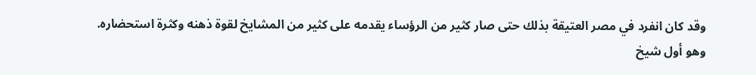وقد كان انفرد في مصر العتيقة بذلك حتى صار كثير من الرؤساء يقدمه على كثير من المشايخ لقوة ذهنه وكثرة استحضاره.
وهو أول شيخ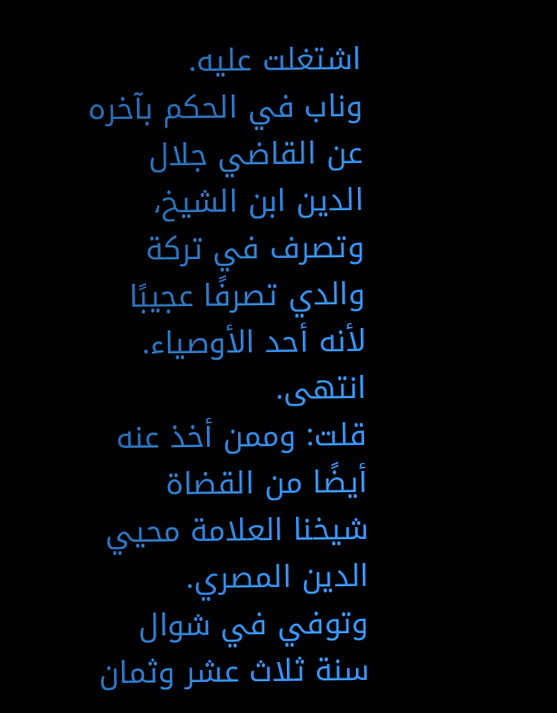اشتغلت عليه.
وناب في الحكم بآخره عن القاضي جلال الدين ابن الشيخ، وتصرف في تركة والدي تصرفًا عجيبًا لأنه أحد الأوصياء. انتهى.
قلت: وممن أخذ عنه أيضًا من القضاة شيخنا العلامة محيي الدين المصري.
وتوفي في شوال سنة ثلاث عشر وثمان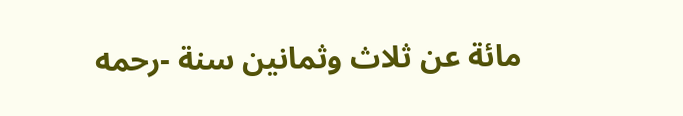مائة عن ثلاث وثمانين سنة -رحمه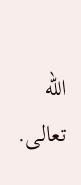الله تعالى.